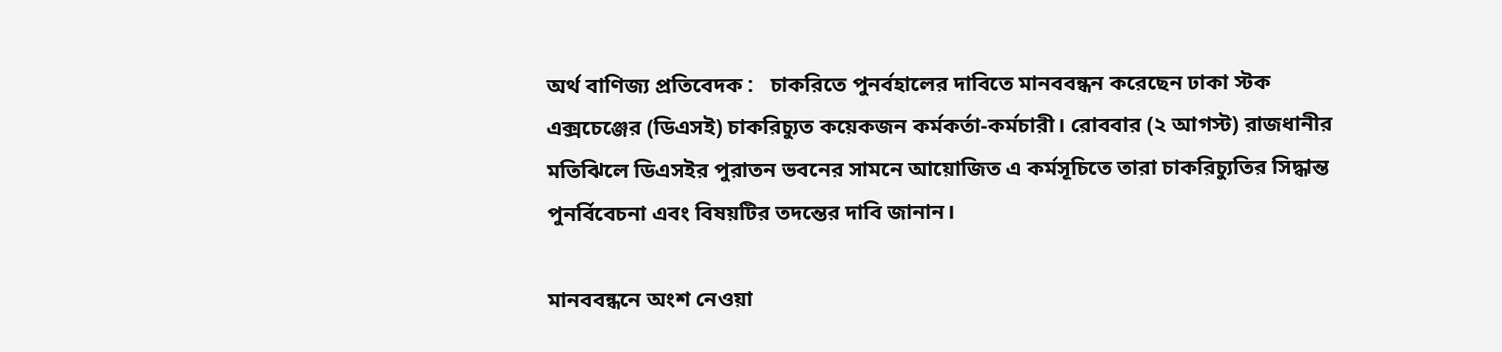অর্থ বাণিজ্য প্রতিবেদক :   চাকরিতে পুনর্বহালের দাবিতে মানববন্ধন করেছেন ঢাকা স্টক এক্সচেঞ্জের (ডিএসই) চাকরিচ্যুত কয়েকজন কর্মকর্তা-কর্মচারী। রোববার (২ আগস্ট) রাজধানীর মতিঝিলে ডিএসইর পুরাতন ভবনের সামনে আয়োজিত এ কর্মসূচিতে তারা চাকরিচ্যুতির সিদ্ধান্ত পুনর্বিবেচনা এবং বিষয়টির তদন্তের দাবি জানান।

মানববন্ধনে অংশ নেওয়া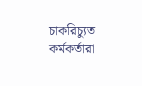চাকরিচ্যুত কর্মকর্তারা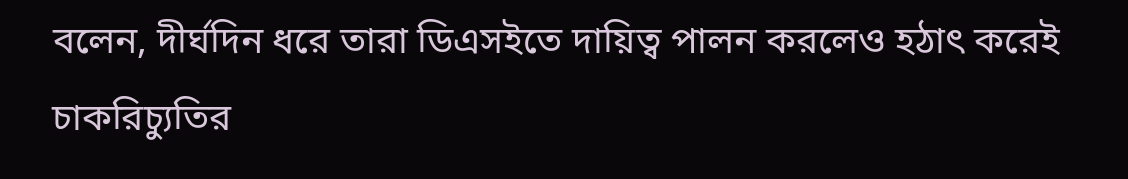বলেন, দীর্ঘদিন ধরে তারা ডিএসইতে দায়িত্ব পালন করলেও হঠাৎ করেই চাকরিচ্যুতির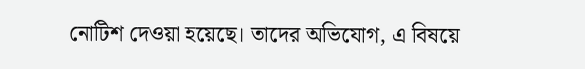নোটিশ দেওয়া হয়েছে। তাদের অভিযোগ, এ বিষয়ে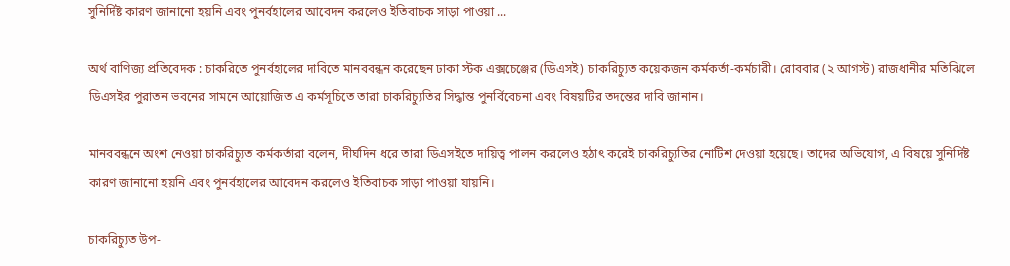সুনির্দিষ্ট কারণ জানানো হয়নি এবং পুনর্বহালের আবেদন করলেও ইতিবাচক সাড়া পাওয়া ...

অর্থ বাণিজ্য প্রতিবেদক : চাকরিতে পুনর্বহালের দাবিতে মানববন্ধন করেছেন ঢাকা স্টক এক্সচেঞ্জের (ডিএসই) চাকরিচ্যুত কয়েকজন কর্মকর্তা-কর্মচারী। রোববার (২ আগস্ট) রাজধানীর মতিঝিলে ডিএসইর পুরাতন ভবনের সামনে আয়োজিত এ কর্মসূচিতে তারা চাকরিচ্যুতির সিদ্ধান্ত পুনর্বিবেচনা এবং বিষয়টির তদন্তের দাবি জানান।

মানববন্ধনে অংশ নেওয়া চাকরিচ্যুত কর্মকর্তারা বলেন, দীর্ঘদিন ধরে তারা ডিএসইতে দায়িত্ব পালন করলেও হঠাৎ করেই চাকরিচ্যুতির নোটিশ দেওয়া হয়েছে। তাদের অভিযোগ, এ বিষয়ে সুনির্দিষ্ট কারণ জানানো হয়নি এবং পুনর্বহালের আবেদন করলেও ইতিবাচক সাড়া পাওয়া যায়নি।

চাকরিচ্যুত উপ-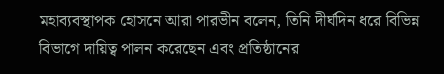মহাব্যবস্থাপক হোসনে আরা পারভীন বলেন, তিনি দীর্ঘদিন ধরে বিভিন্ন বিভাগে দায়িত্ব পালন করেছেন এবং প্রতিষ্ঠানের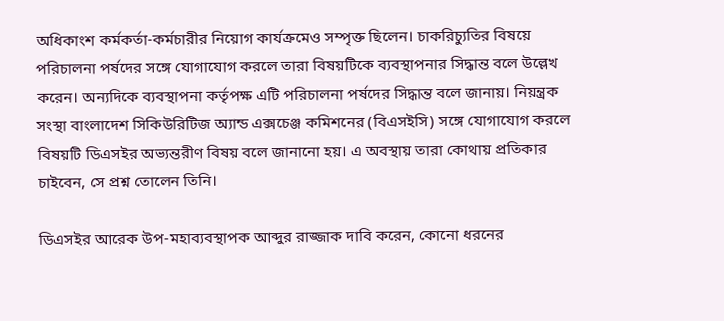অধিকাংশ কর্মকর্তা-কর্মচারীর নিয়োগ কার্যক্রমেও সম্পৃক্ত ছিলেন। চাকরিচ্যুতির বিষয়ে পরিচালনা পর্ষদের সঙ্গে যোগাযোগ করলে তারা বিষয়টিকে ব্যবস্থাপনার সিদ্ধান্ত বলে উল্লেখ করেন। অন্যদিকে ব্যবস্থাপনা কর্তৃপক্ষ এটি পরিচালনা পর্ষদের সিদ্ধান্ত বলে জানায়। নিয়ন্ত্রক সংস্থা বাংলাদেশ সিকিউরিটিজ অ্যান্ড এক্সচেঞ্জ কমিশনের (বিএসইসি) সঙ্গে যোগাযোগ করলে বিষয়টি ডিএসইর অভ্যন্তরীণ বিষয় বলে জানানো হয়। এ অবস্থায় তারা কোথায় প্রতিকার চাইবেন, সে প্রশ্ন তোলেন তিনি।

ডিএসইর আরেক উপ-মহাব্যবস্থাপক আব্দুর রাজ্জাক দাবি করেন, কোনো ধরনের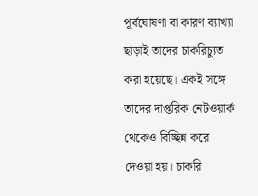পূর্বঘোষণা বা কারণ ব্যাখ্যা ছাড়াই তাদের চাকরিচ্যুত করা হয়েছে। একই সঙ্গে তাদের দাপ্তরিক নেটওয়ার্ক থেকেও বিচ্ছিন্ন করে দেওয়া হয়। চাকরি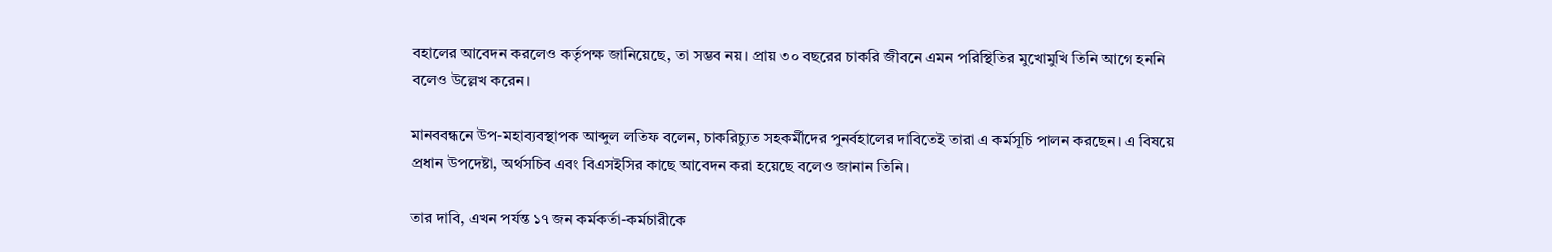বহালের আবেদন করলেও কর্তৃপক্ষ জানিয়েছে, তা সম্ভব নয়। প্রায় ৩০ বছরের চাকরি জীবনে এমন পরিস্থিতির মুখোমুখি তিনি আগে হননি বলেও উল্লেখ করেন।

মানববন্ধনে উপ-মহাব্যবস্থাপক আব্দুল লতিফ বলেন, চাকরিচ্যুত সহকর্মীদের পুনর্বহালের দাবিতেই তারা এ কর্মসূচি পালন করছেন। এ বিষয়ে প্রধান উপদেষ্টা, অর্থসচিব এবং বিএসইসির কাছে আবেদন করা হয়েছে বলেও জানান তিনি।

তার দাবি, এখন পর্যন্ত ১৭ জন কর্মকর্তা-কর্মচারীকে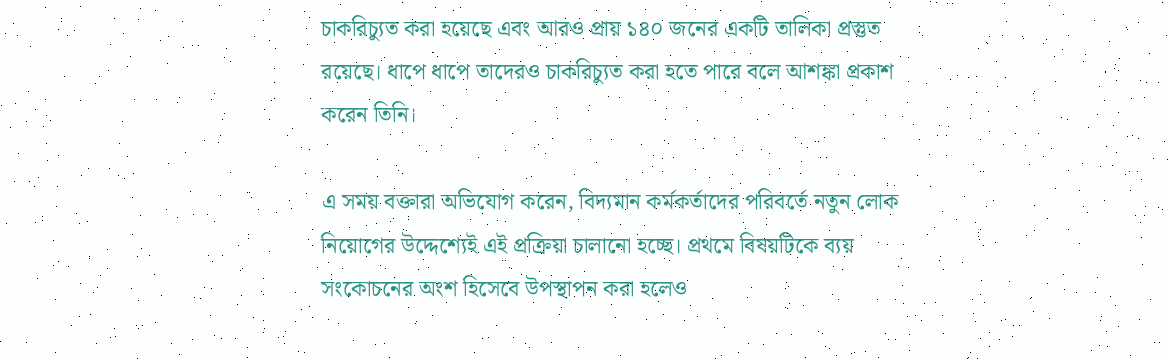চাকরিচ্যুত করা হয়েছে এবং আরও প্রায় ১৪০ জনের একটি তালিকা প্রস্তুত রয়েছে। ধাপে ধাপে তাদেরও চাকরিচ্যুত করা হতে পারে বলে আশঙ্কা প্রকাশ করেন তিনি।

এ সময় বক্তারা অভিযোগ করেন, বিদ্যমান কর্মকর্তাদের পরিবর্তে নতুন লোক নিয়োগের উদ্দেশ্যেই এই প্রক্রিয়া চালানো হচ্ছে। প্রথমে বিষয়টিকে ব্যয় সংকোচনের অংশ হিসেবে উপস্থাপন করা হলেও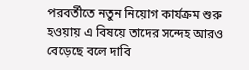পরবর্তীতে নতুন নিয়োগ কার্যক্রম শুরু হওয়ায় এ বিষয়ে তাদের সন্দেহ আরও বেড়েছে বলে দাবি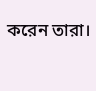করেন তারা।